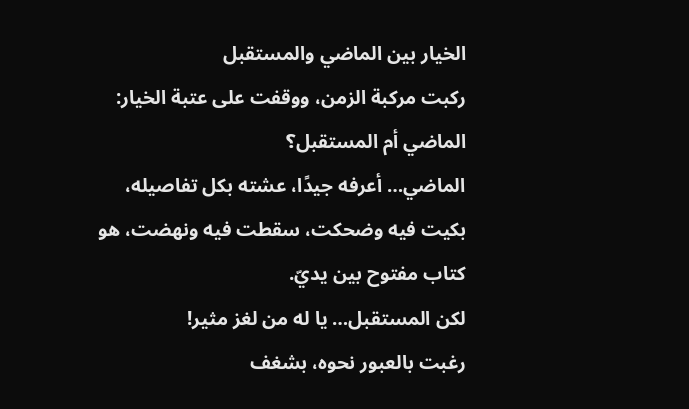الخيار بين الماضي والمستقبل
ركبت مركبة الزمن، ووقفت على عتبة الخيار: الماضي أم المستقبل؟
الماضي… أعرفه جيدًا، عشته بكل تفاصيله، بكيت فيه وضحكت، سقطت فيه ونهضت، هو كتاب مفتوح بين يديّ.
لكن المستقبل… يا له من لغز مثير!
رغبت بالعبور نحوه، بشغف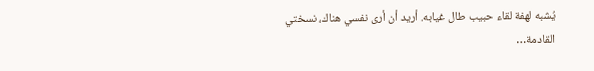يُشبه لهفة لقاء حبيب طال غيابه. أريد أن أرى نفسي هناك، نسختي القادمة…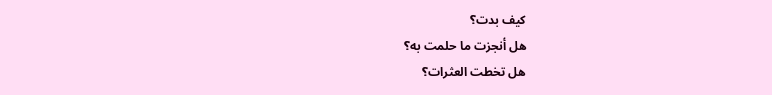كيف بدت؟
هل أنجزت ما حلمت به؟
هل تخطت العثرات؟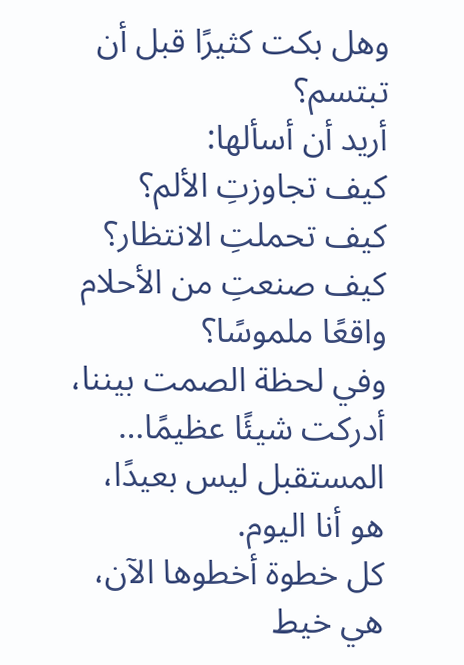وهل بكت كثيرًا قبل أن تبتسم؟
أريد أن أسألها:
كيف تجاوزتِ الألم؟
كيف تحملتِ الانتظار؟
كيف صنعتِ من الأحلام واقعًا ملموسًا؟
وفي لحظة الصمت بيننا، أدركت شيئًا عظيمًا…
المستقبل ليس بعيدًا، هو أنا اليوم.
كل خطوة أخطوها الآن، هي خيط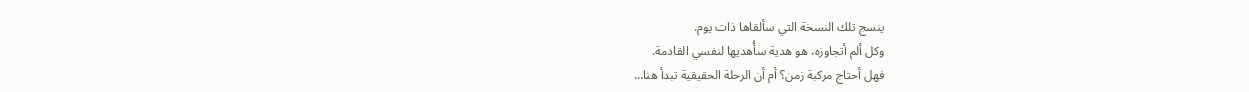ينسج تلك النسخة التي سألقاها ذات يوم.
وكل ألم أتجاوزه، هو هدية سأُهديها لنفسي القادمة.
فهل أحتاج مركبة زمن؟ أم أن الرحلة الحقيقية تبدأ هنا…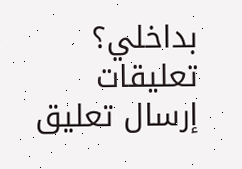بداخلي؟
تعليقات
إرسال تعليق